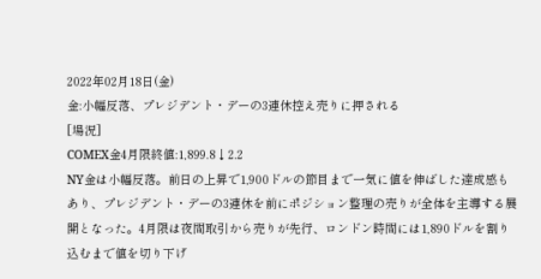2022年02月18日(金)
金:小幅反落、プレジデント・デーの3連休控え売りに押される
[場況]
COMEX金4月限終値:1,899.8↓2.2
NY金は小幅反落。前日の上昇で1,900ドルの節目まで一気に値を伸ばした達成感もあり、プレジデント・デーの3連休を前にポジション整理の売りが全体を主導する展開となった。4月限は夜間取引から売りが先行、ロンドン時間には1,890ドルを割り込むまで値を切り下げ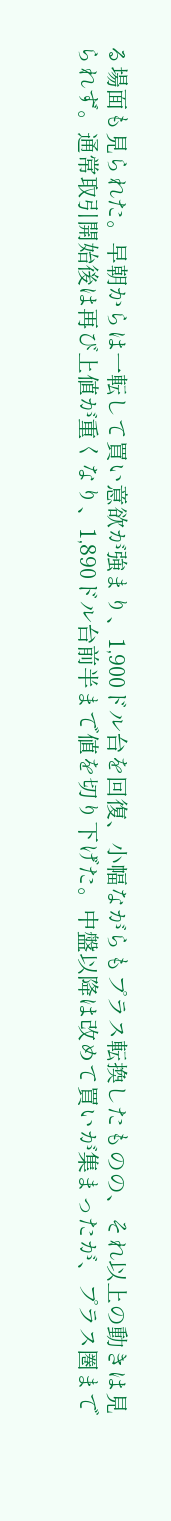る場面も見られた。早朝からは一転して買い意欲が強まり、1,900ドル台を回復、小幅ながらもプラス転換したものの、それ以上の動きは見られず。通常取引開始後は再び上値が重くなり、1,890ドル台前半まで値を切り下げた。中盤以降は改めて買いが集まったが、プラス圏まで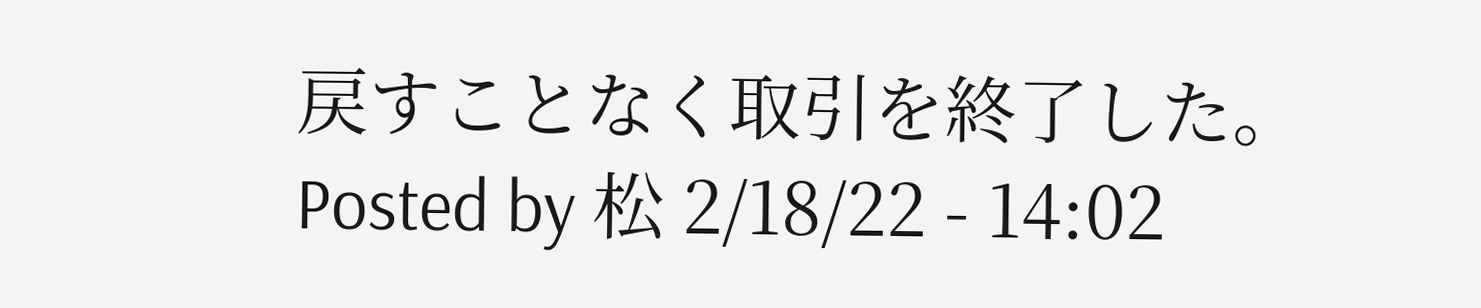戻すことなく取引を終了した。
Posted by 松 2/18/22 - 14:02